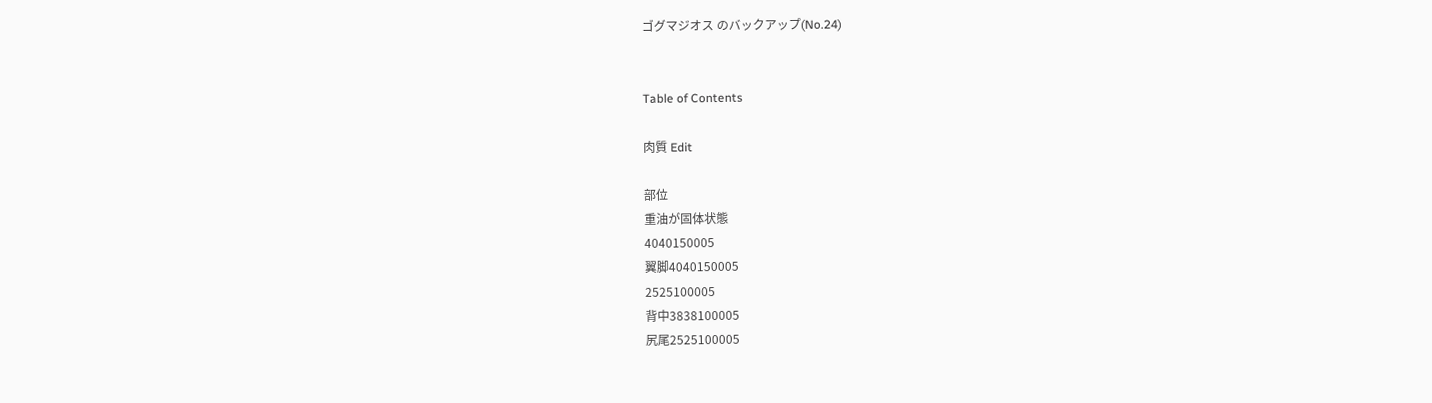ゴグマジオス のバックアップ(No.24)


Table of Contents

肉質 Edit

部位
重油が固体状態
4040150005
翼脚4040150005
2525100005
背中3838100005
尻尾2525100005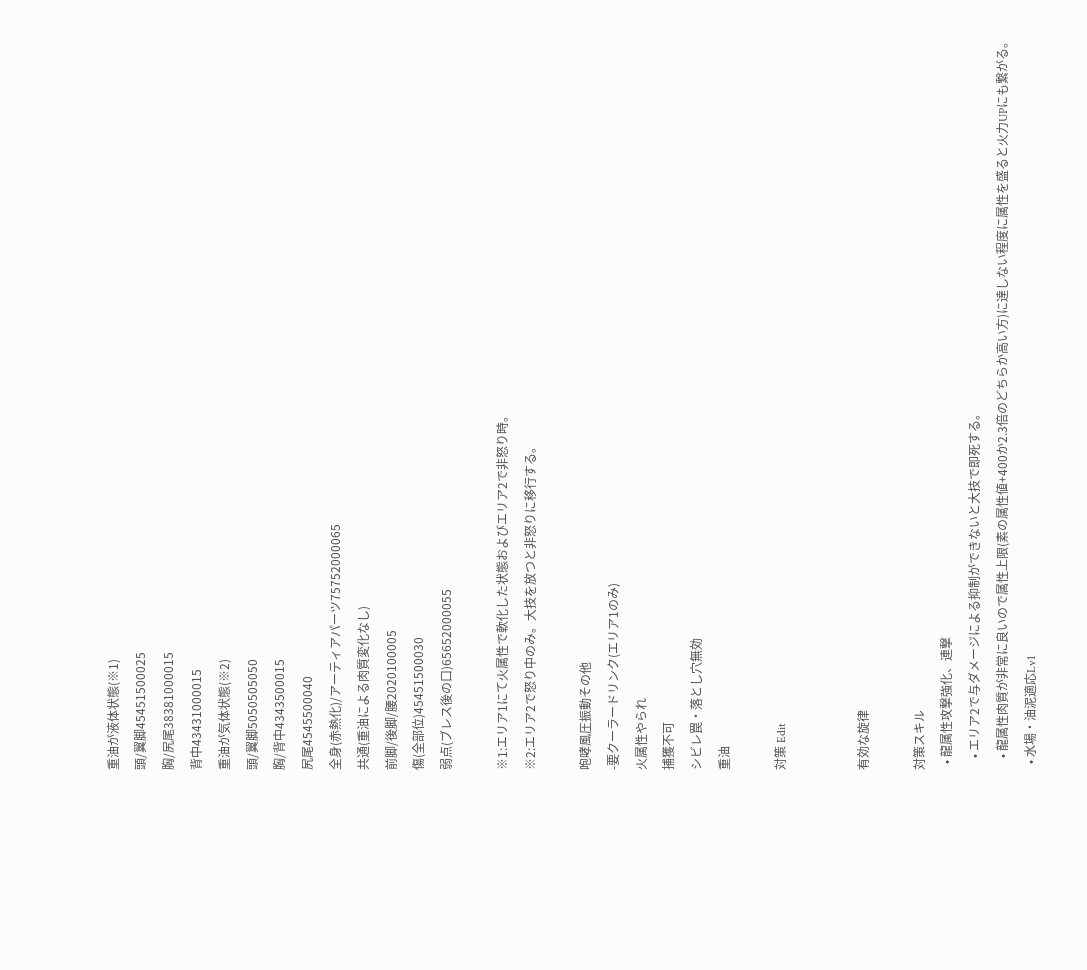重油が液体状態(※1)
頭/翼脚45451500025
胸/尻尾38381000015
背中43431000015
重油が気体状態(※2)
頭/翼脚5050505050
胸/背中4343500015
尻尾4545500040
全身(赤熱化)/アーティアパーツ75752000065
共通(重油による肉質変化なし)
前脚/後脚/腰2020100005
傷(全部位)45451500030
弱点(ブレス後の口)65652000055

※1:エリア1にて火属性で軟化した状態およびエリア2で非怒り時。
※2:エリア2で怒り中のみ。大技を放つと非怒りに移行する。

咆哮風圧振動その他
-要クーラードリンク(エリア1のみ)
火属性やられ
捕獲不可
シビレ罠・落とし穴無効
重油

対策 Edit


有効な旋律

対策スキル
  • 龍属性攻撃強化、連撃
    • エリア2で与ダメージによる抑制ができないと大技で即死する。
    • 龍属性肉質が非常に良いので属性上限(素の属性値+400か2.3倍のどちらか高い方)に達しない程度に属性を盛ると火力UPにも繋がる。
  • 水場・油泥適応Lv1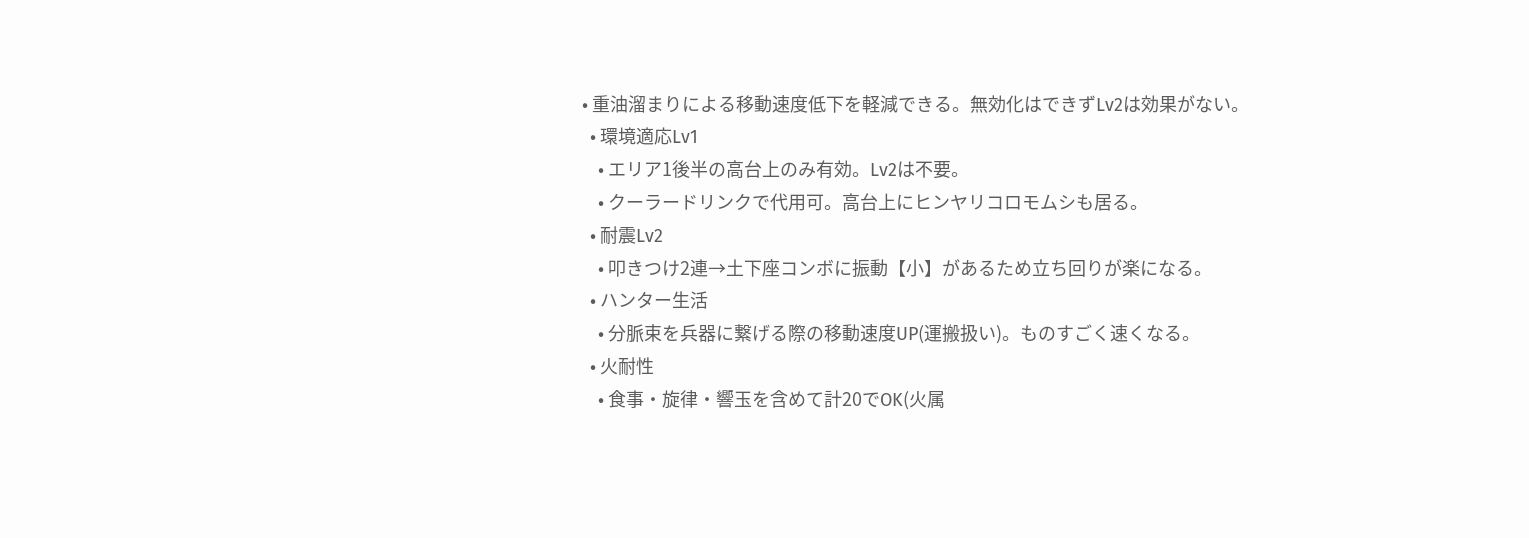• 重油溜まりによる移動速度低下を軽減できる。無効化はできずLv2は効果がない。
  • 環境適応Lv1
    • エリア1後半の高台上のみ有効。Lv2は不要。
    • クーラードリンクで代用可。高台上にヒンヤリコロモムシも居る。
  • 耐震Lv2
    • 叩きつけ2連→土下座コンボに振動【小】があるため立ち回りが楽になる。
  • ハンター生活
    • 分脈束を兵器に繋げる際の移動速度UP(運搬扱い)。ものすごく速くなる。
  • 火耐性
    • 食事・旋律・響玉を含めて計20でOK(火属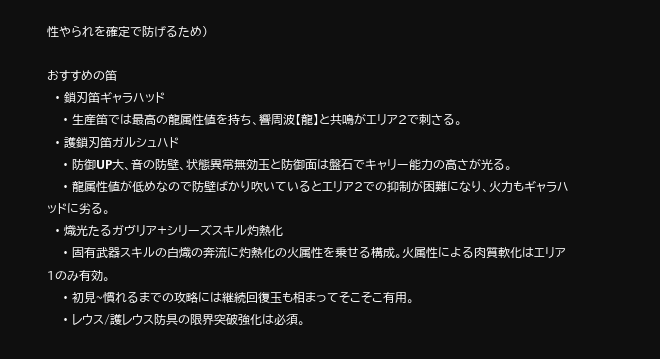性やられを確定で防げるため)

おすすめの笛
  • 鎖刃笛ギャラハッド
    • 生産笛では最高の龍属性値を持ち、響周波【龍】と共鳴がエリア2で刺さる。
  • 護鎖刃笛ガルシュハド
    • 防御UP大、音の防壁、状態異常無効玉と防御面は盤石でキャリー能力の高さが光る。
    • 龍属性値が低めなので防壁ばかり吹いているとエリア2での抑制が困難になり、火力もギャラハッドに劣る。
  • 熾光たるガヴリア+シリーズスキル灼熱化
    • 固有武器スキルの白熾の奔流に灼熱化の火属性を乗せる構成。火属性による肉質軟化はエリア1のみ有効。
    • 初見~慣れるまでの攻略には継続回復玉も相まってそこそこ有用。
    • レウス/護レウス防具の限界突破強化は必須。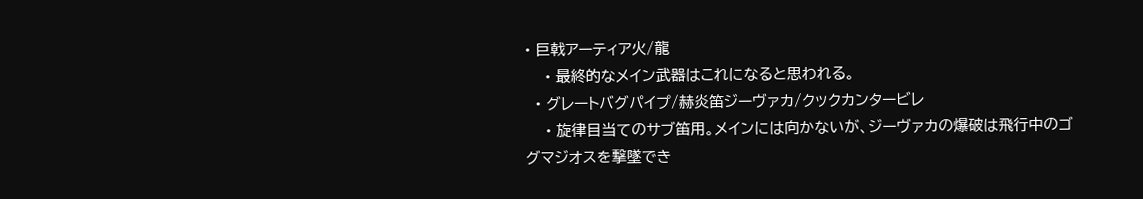• 巨戟アーティア火/龍
    • 最終的なメイン武器はこれになると思われる。
  • グレートバグパイプ/赫炎笛ジーヴァカ/クックカンタービレ
    • 旋律目当てのサブ笛用。メインには向かないが、ジーヴァカの爆破は飛行中のゴグマジオスを撃墜でき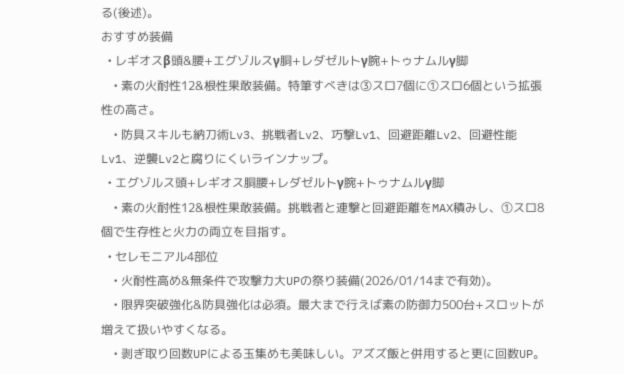る(後述)。
おすすめ装備
  • レギオスβ頭&腰+エグゾルスγ胴+レダゼルトγ腕+トゥナムルγ脚
    • 素の火耐性12&根性果敢装備。特筆すべきは③スロ7個に①スロ6個という拡張性の高さ。
    • 防具スキルも納刀術Lv3、挑戦者Lv2、巧撃Lv1、回避距離Lv2、回避性能Lv1、逆襲Lv2と腐りにくいラインナップ。
  • エグゾルス頭+レギオス胴腰+レダゼルトγ腕+トゥナムルγ脚
    • 素の火耐性12&根性果敢装備。挑戦者と連撃と回避距離をMAX積みし、①スロ8個で生存性と火力の両立を目指す。
  • セレモニアル4部位
    • 火耐性高め&無条件で攻撃力大UPの祭り装備(2026/01/14まで有効)。
    • 限界突破強化&防具強化は必須。最大まで行えば素の防御力500台+スロットが増えて扱いやすくなる。
    • 剥ぎ取り回数UPによる玉集めも美味しい。アズズ飯と併用すると更に回数UP。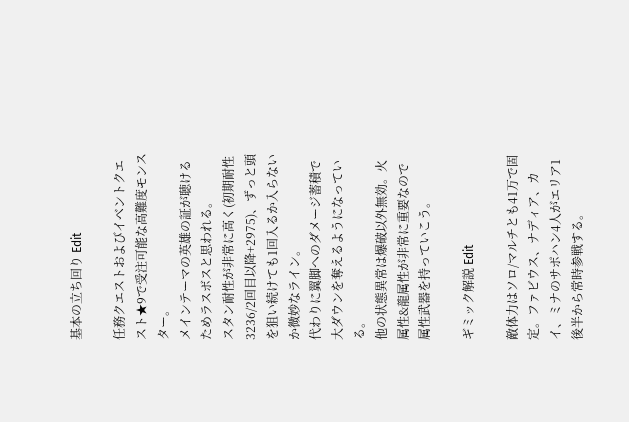基本の立ち回り Edit

任務クエストおよびイベントクエスト★9で受注可能な高難度モンスター。
メインテーマの英雄の証が聴けるためラスボスと思われる。
スタン耐性が非常に高く(初期耐性3236/2回目以降+2975)、ずっと頭を狙い続けても1回入るか入らないか微妙なライン。
代わりに翼脚へのダメージ蓄積で大ダウンを奪えるようになっている。
他の状態異常は爆破以外無効。火属性&龍属性が非常に重要なので属性武器を持っていこう。

ギミック解説 Edit

敵体力はソロ/マルチとも41万で固定。ファビウス、ナディア、カイ、ミナのサポハン4人がエリア1後半から常時参戦する。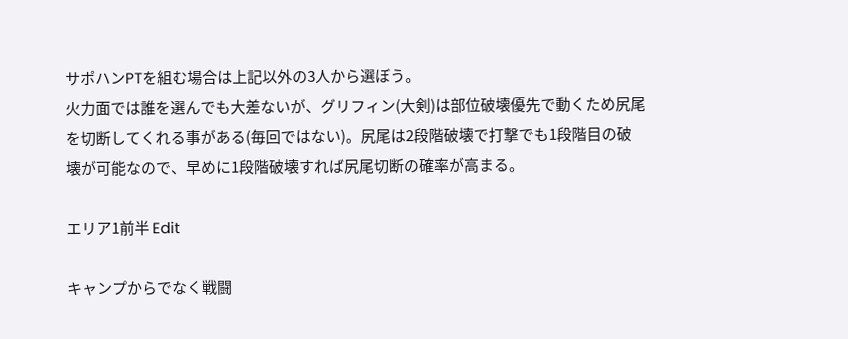サポハンPTを組む場合は上記以外の3人から選ぼう。
火力面では誰を選んでも大差ないが、グリフィン(大剣)は部位破壊優先で動くため尻尾を切断してくれる事がある(毎回ではない)。尻尾は2段階破壊で打撃でも1段階目の破壊が可能なので、早めに1段階破壊すれば尻尾切断の確率が高まる。

エリア1前半 Edit

キャンプからでなく戦闘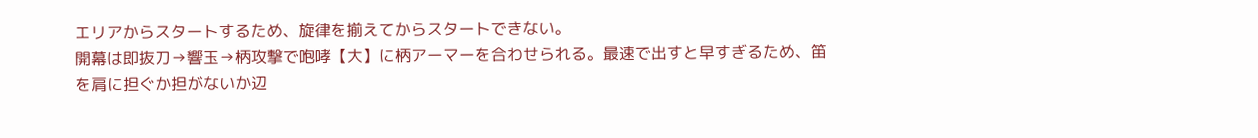エリアからスタートするため、旋律を揃えてからスタートできない。
開幕は即抜刀→響玉→柄攻撃で咆哮【大】に柄アーマーを合わせられる。最速で出すと早すぎるため、笛を肩に担ぐか担がないか辺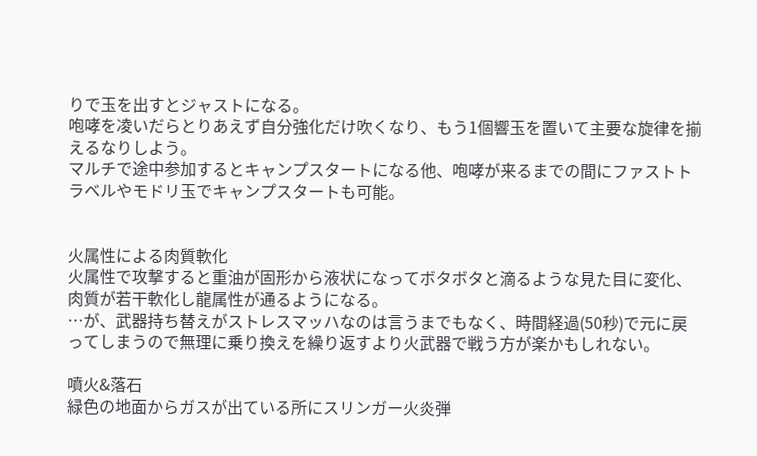りで玉を出すとジャストになる。
咆哮を凌いだらとりあえず自分強化だけ吹くなり、もう1個響玉を置いて主要な旋律を揃えるなりしよう。
マルチで途中参加するとキャンプスタートになる他、咆哮が来るまでの間にファストトラベルやモドリ玉でキャンプスタートも可能。


火属性による肉質軟化
火属性で攻撃すると重油が固形から液状になってボタボタと滴るような見た目に変化、肉質が若干軟化し龍属性が通るようになる。
…が、武器持ち替えがストレスマッハなのは言うまでもなく、時間経過(50秒)で元に戻ってしまうので無理に乗り換えを繰り返すより火武器で戦う方が楽かもしれない。

噴火&落石
緑色の地面からガスが出ている所にスリンガー火炎弾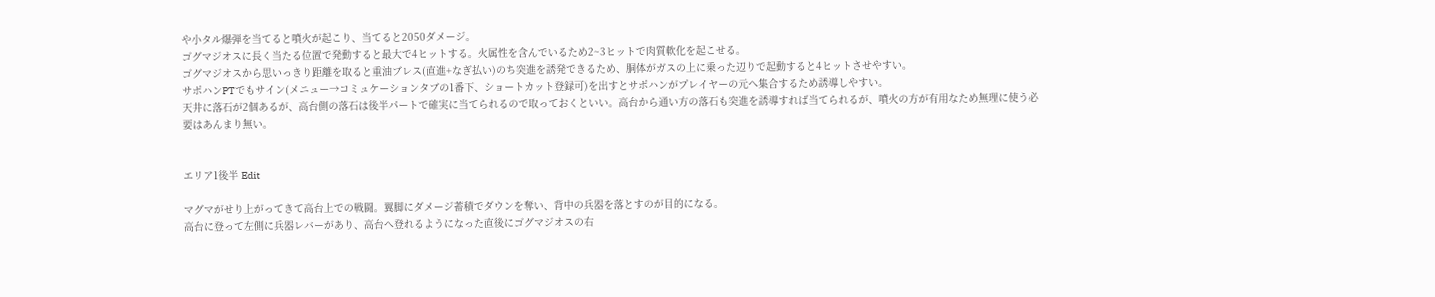や小タル爆弾を当てると噴火が起こり、当てると2050ダメージ。
ゴグマジオスに長く当たる位置で発動すると最大で4ヒットする。火属性を含んでいるため2~3ヒットで肉質軟化を起こせる。
ゴグマジオスから思いっきり距離を取ると重油ブレス(直進+なぎ払い)のち突進を誘発できるため、胴体がガスの上に乗った辺りで起動すると4ヒットさせやすい。
サポハンPTでもサイン(メニュー→コミュケーションタブの1番下、ショートカット登録可)を出すとサポハンがプレイヤーの元へ集合するため誘導しやすい。
天井に落石が2個あるが、高台側の落石は後半パートで確実に当てられるので取っておくといい。高台から通い方の落石も突進を誘導すれば当てられるが、噴火の方が有用なため無理に使う必要はあんまり無い。


エリア1後半 Edit

マグマがせり上がってきて高台上での戦闘。翼脚にダメージ蓄積でダウンを奪い、背中の兵器を落とすのが目的になる。
高台に登って左側に兵器レバーがあり、高台へ登れるようになった直後にゴグマジオスの右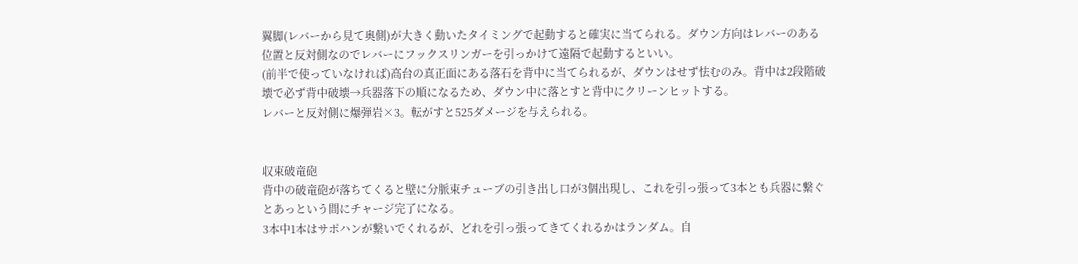翼脚(レバーから見て奥側)が大きく動いたタイミングで起動すると確実に当てられる。ダウン方向はレバーのある位置と反対側なのでレバーにフックスリンガーを引っかけて遠隔で起動するといい。
(前半で使っていなければ)高台の真正面にある落石を背中に当てられるが、ダウンはせず怯むのみ。背中は2段階破壊で必ず背中破壊→兵器落下の順になるため、ダウン中に落とすと背中にクリーンヒットする。
レバーと反対側に爆弾岩×3。転がすと525ダメージを与えられる。


収束破竜砲
背中の破竜砲が落ちてくると壁に分脈束チューブの引き出し口が3個出現し、これを引っ張って3本とも兵器に繋ぐとあっという間にチャージ完了になる。
3本中1本はサポハンが繋いでくれるが、どれを引っ張ってきてくれるかはランダム。自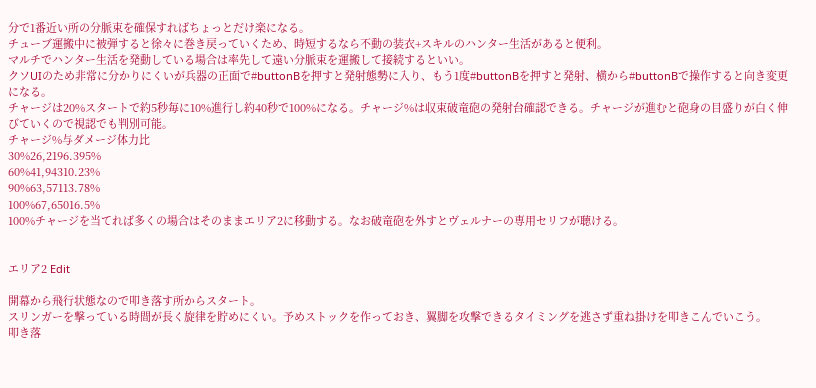分で1番近い所の分脈束を確保すればちょっとだけ楽になる。
チューブ運搬中に被弾すると徐々に巻き戻っていくため、時短するなら不動の装衣+スキルのハンター生活があると便利。
マルチでハンター生活を発動している場合は率先して遠い分脈束を運搬して接続するといい。
クソUIのため非常に分かりにくいが兵器の正面で#buttonBを押すと発射態勢に入り、もう1度#buttonBを押すと発射、横から#buttonBで操作すると向き変更になる。
チャージは20%スタートで約5秒毎に10%進行し約40秒で100%になる。チャージ%は収束破竜砲の発射台確認できる。チャージが進むと砲身の目盛りが白く伸びていくので視認でも判別可能。
チャージ%与ダメージ体力比
30%26,2196.395%
60%41,94310.23%
90%63,57113.78%
100%67,65016.5%
100%チャージを当てれば多くの場合はそのままエリア2に移動する。なお破竜砲を外すとヴェルナーの専用セリフが聴ける。


エリア2 Edit

開幕から飛行状態なので叩き落す所からスタート。
スリンガーを撃っている時間が長く旋律を貯めにくい。予めストックを作っておき、翼脚を攻撃できるタイミングを逃さず重ね掛けを叩きこんでいこう。
叩き落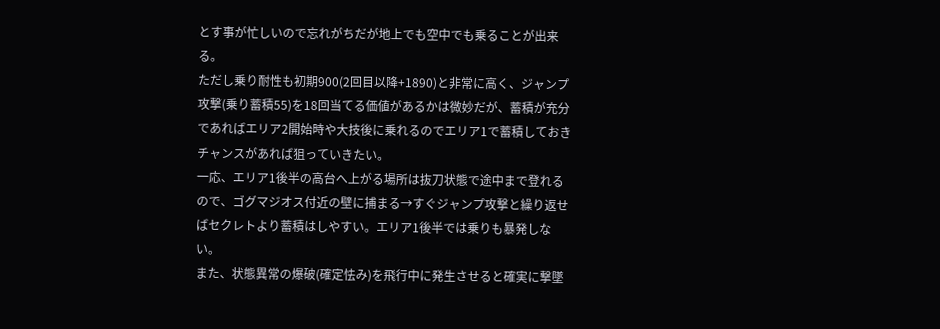とす事が忙しいので忘れがちだが地上でも空中でも乗ることが出来る。
ただし乗り耐性も初期900(2回目以降+1890)と非常に高く、ジャンプ攻撃(乗り蓄積55)を18回当てる価値があるかは微妙だが、蓄積が充分であればエリア2開始時や大技後に乗れるのでエリア1で蓄積しておきチャンスがあれば狙っていきたい。
一応、エリア1後半の高台へ上がる場所は抜刀状態で途中まで登れるので、ゴグマジオス付近の壁に捕まる→すぐジャンプ攻撃と繰り返せばセクレトより蓄積はしやすい。エリア1後半では乗りも暴発しない。
また、状態異常の爆破(確定怯み)を飛行中に発生させると確実に撃墜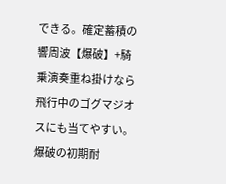できる。確定蓄積の響周波【爆破】+騎乗演奏重ね掛けなら飛行中のゴグマジオスにも当てやすい。爆破の初期耐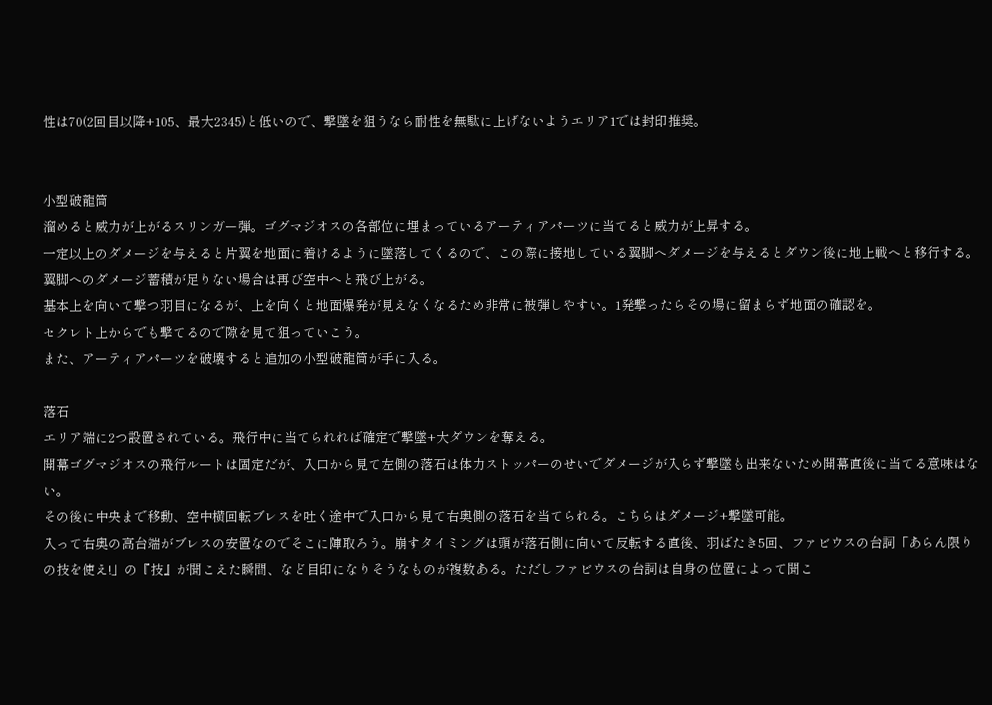性は70(2回目以降+105、最大2345)と低いので、撃墜を狙うなら耐性を無駄に上げないようエリア1では封印推奨。


小型破龍筒
溜めると威力が上がるスリンガー弾。ゴグマジオスの各部位に埋まっているアーティアパーツに当てると威力が上昇する。
一定以上のダメージを与えると片翼を地面に着けるように墜落してくるので、この際に接地している翼脚へダメージを与えるとダウン後に地上戦へと移行する。
翼脚へのダメージ蓄積が足りない場合は再び空中へと飛び上がる。
基本上を向いて撃つ羽目になるが、上を向くと地面爆発が見えなくなるため非常に被弾しやすい。1発撃ったらその場に留まらず地面の確認を。
セクレト上からでも撃てるので隙を見て狙っていこう。
また、アーティアパーツを破壊すると追加の小型破龍筒が手に入る。

落石
エリア端に2つ設置されている。飛行中に当てられれば確定で撃墜+大ダウンを奪える。
開幕ゴグマジオスの飛行ルートは固定だが、入口から見て左側の落石は体力ストッパーのせいでダメージが入らず撃墜も出来ないため開幕直後に当てる意味はない。
その後に中央まで移動、空中横回転ブレスを吐く途中で入口から見て右奥側の落石を当てられる。こちらはダメージ+撃墜可能。
入って右奥の高台端がブレスの安置なのでそこに陣取ろう。崩すタイミングは頭が落石側に向いて反転する直後、羽ばたき5回、ファビウスの台詞「あらん限りの技を使え!」の『技』が聞こえた瞬間、など目印になりそうなものが複数ある。ただしファビウスの台詞は自身の位置によって聞こ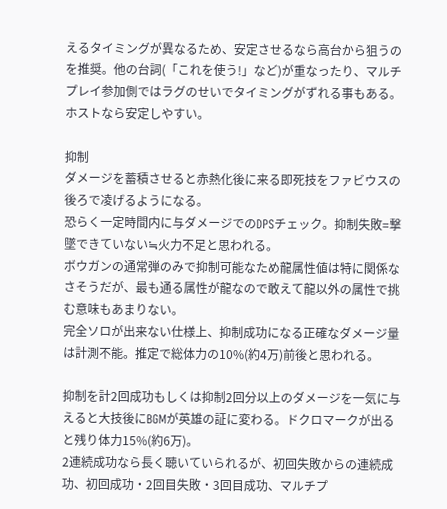えるタイミングが異なるため、安定させるなら高台から狙うのを推奨。他の台詞(「これを使う!」など)が重なったり、マルチプレイ参加側ではラグのせいでタイミングがずれる事もある。ホストなら安定しやすい。

抑制
ダメージを蓄積させると赤熱化後に来る即死技をファビウスの後ろで凌げるようになる。
恐らく一定時間内に与ダメージでのDPSチェック。抑制失敗=撃墜できていない≒火力不足と思われる。
ボウガンの通常弾のみで抑制可能なため龍属性値は特に関係なさそうだが、最も通る属性が龍なので敢えて龍以外の属性で挑む意味もあまりない。
完全ソロが出来ない仕様上、抑制成功になる正確なダメージ量は計測不能。推定で総体力の10%(約4万)前後と思われる。

抑制を計2回成功もしくは抑制2回分以上のダメージを一気に与えると大技後にBGMが英雄の証に変わる。ドクロマークが出ると残り体力15%(約6万)。
2連続成功なら長く聴いていられるが、初回失敗からの連続成功、初回成功・2回目失敗・3回目成功、マルチプ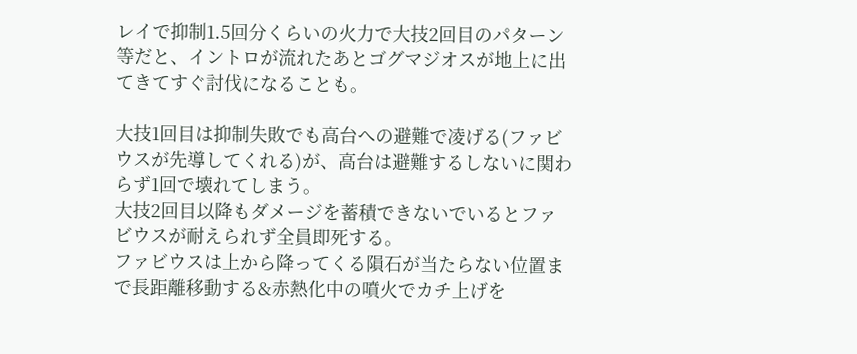レイで抑制1.5回分くらいの火力で大技2回目のパターン等だと、イントロが流れたあとゴグマジオスが地上に出てきてすぐ討伐になることも。

大技1回目は抑制失敗でも高台への避難で凌げる(ファビウスが先導してくれる)が、高台は避難するしないに関わらず1回で壊れてしまう。
大技2回目以降もダメージを蓄積できないでいるとファビウスが耐えられず全員即死する。
ファビウスは上から降ってくる隕石が当たらない位置まで長距離移動する&赤熱化中の噴火でカチ上げを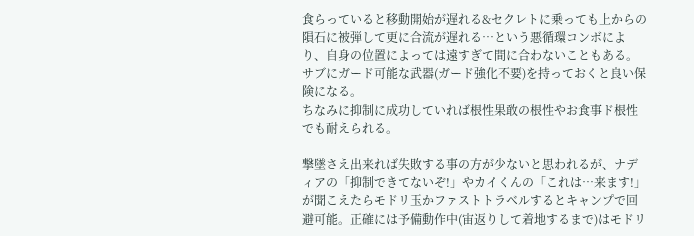食らっていると移動開始が遅れる&セクレトに乗っても上からの隕石に被弾して更に合流が遅れる…という悪循環コンボにより、自身の位置によっては遠すぎて間に合わないこともある。サブにガード可能な武器(ガード強化不要)を持っておくと良い保険になる。
ちなみに抑制に成功していれば根性果敢の根性やお食事ド根性でも耐えられる。

撃墜さえ出来れば失敗する事の方が少ないと思われるが、ナディアの「抑制できてないぞ!」やカイくんの「これは…来ます!」が聞こえたらモドリ玉かファストトラベルするとキャンプで回避可能。正確には予備動作中(宙返りして着地するまで)はモドリ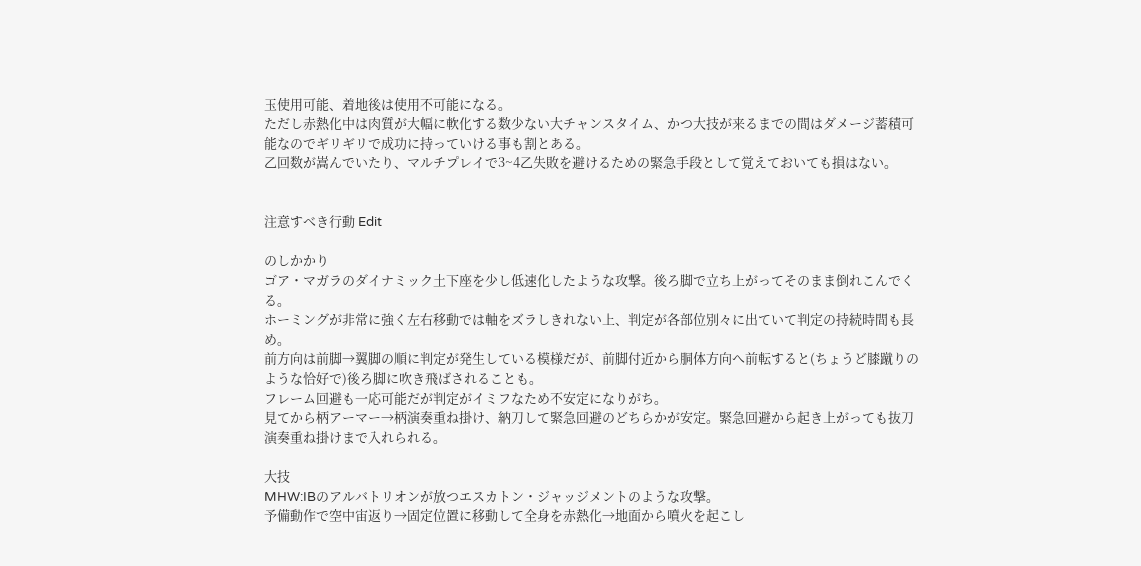玉使用可能、着地後は使用不可能になる。
ただし赤熱化中は肉質が大幅に軟化する数少ない大チャンスタイム、かつ大技が来るまでの間はダメージ蓄積可能なのでギリギリで成功に持っていける事も割とある。
乙回数が嵩んでいたり、マルチプレイで3~4乙失敗を避けるための緊急手段として覚えておいても損はない。


注意すべき行動 Edit

のしかかり
ゴア・マガラのダイナミック土下座を少し低速化したような攻撃。後ろ脚で立ち上がってそのまま倒れこんでくる。
ホーミングが非常に強く左右移動では軸をズラしきれない上、判定が各部位別々に出ていて判定の持続時間も長め。
前方向は前脚→翼脚の順に判定が発生している模様だが、前脚付近から胴体方向へ前転すると(ちょうど膝蹴りのような恰好で)後ろ脚に吹き飛ばされることも。
フレーム回避も一応可能だが判定がイミフなため不安定になりがち。
見てから柄アーマー→柄演奏重ね掛け、納刀して緊急回避のどちらかが安定。緊急回避から起き上がっても抜刀演奏重ね掛けまで入れられる。

大技
MHW:IBのアルバトリオンが放つエスカトン・ジャッジメントのような攻撃。
予備動作で空中宙返り→固定位置に移動して全身を赤熱化→地面から噴火を起こし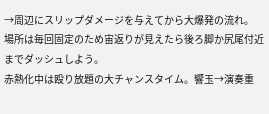→周辺にスリップダメージを与えてから大爆発の流れ。
場所は毎回固定のため宙返りが見えたら後ろ脚か尻尾付近までダッシュしよう。
赤熱化中は殴り放題の大チャンスタイム。響玉→演奏重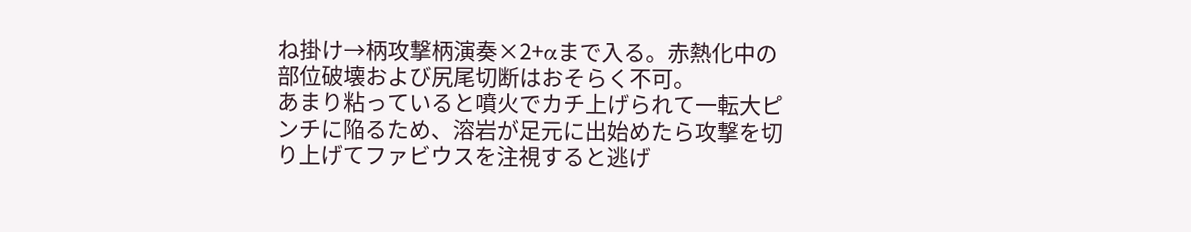ね掛け→柄攻撃柄演奏×2+αまで入る。赤熱化中の部位破壊および尻尾切断はおそらく不可。
あまり粘っていると噴火でカチ上げられて一転大ピンチに陥るため、溶岩が足元に出始めたら攻撃を切り上げてファビウスを注視すると逃げ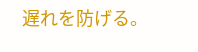遅れを防げる。